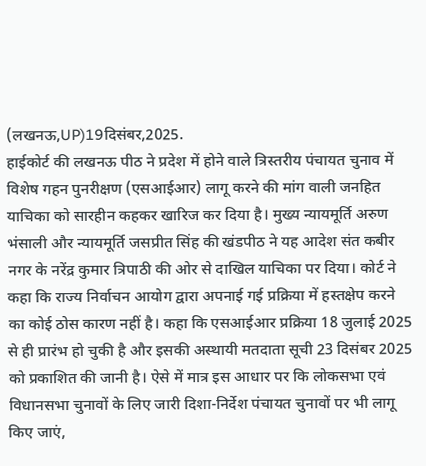(लखनऊ,UP)19दिसंबर,2025.
हाईकोर्ट की लखनऊ पीठ ने प्रदेश में होने वाले त्रिस्तरीय पंचायत चुनाव में विशेष गहन पुनरीक्षण (एसआईआर) लागू करने की मांग वाली जनहित याचिका को सारहीन कहकर खारिज कर दिया है। मुख्य न्यायमूर्ति अरुण भंसाली और न्यायमूर्ति जसप्रीत सिंह की खंडपीठ ने यह आदेश संत कबीर नगर के नरेंद्र कुमार त्रिपाठी की ओर से दाखिल याचिका पर दिया। कोर्ट ने कहा कि राज्य निर्वाचन आयोग द्वारा अपनाई गई प्रक्रिया में हस्तक्षेप करने का कोई ठोस कारण नहीं है। कहा कि एसआईआर प्रक्रिया 18 जुलाई 2025 से ही प्रारंभ हो चुकी है और इसकी अस्थायी मतदाता सूची 23 दिसंबर 2025 को प्रकाशित की जानी है। ऐसे में मात्र इस आधार पर कि लोकसभा एवं विधानसभा चुनावों के लिए जारी दिशा-निर्देश पंचायत चुनावों पर भी लागू किए जाएं,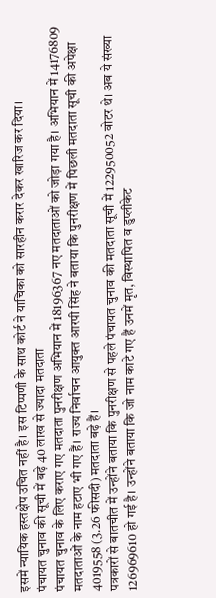इसमें न्यायिक हस्तक्षेप उचित नहीं है। इस टिप्पणी के साथ कोर्ट ने याचिका को सारहीन करार देकर खारिज कर दिया।
पंचायत चुनाव की सूची में बढ़े 40 लाख से ज्यादा मतदाता
पंचायत चुनाव के लिए कराए गए मतदाता पुनरीक्षण अभियान में 18196367 नए मतदाताओं को जोड़ा गया है। अभियान में 14176809 मतदाताओं के नाम हटाए भी गए हैं। राज्य निर्वाचन आयुक्त आरपी सिंह ने बताया कि पुनरीक्षण में पिछली मतदाता सूची की अपेक्षा 4019558 (3.26 फीसदी) मतदाता बढ़े हैं।
पत्रकारों से बातचीत में उन्होंने बताया कि पुनरीक्षण से पहले पंचायत चुनाव की मतदाता सूची में 122950052 वोटर थे। अब ये संख्या 126969610 हो गई है। उन्होंने बताया कि जो नाम काटे गए हैं उनमें मृत, विस्थापित व डुप्लीकेट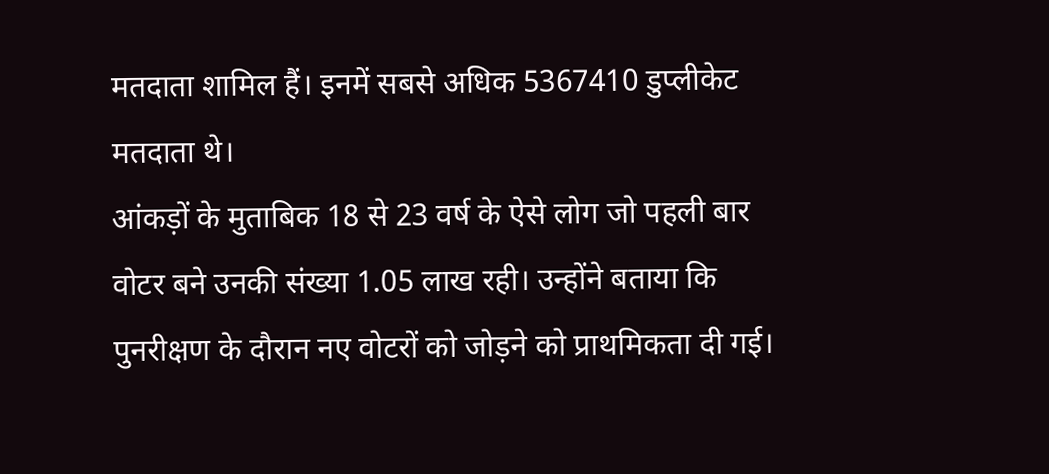मतदाता शामिल हैं। इनमें सबसे अधिक 5367410 डुप्लीकेट मतदाता थे।
आंकड़ों के मुताबिक 18 से 23 वर्ष के ऐसे लोग जो पहली बार वोटर बने उनकी संख्या 1.05 लाख रही। उन्होंने बताया कि पुनरीक्षण के दौरान नए वोटरों को जोड़ने को प्राथमिकता दी गई।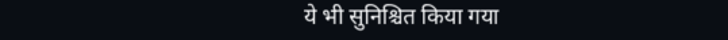ये भी सुनिश्चित किया गया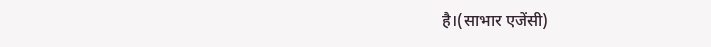है।(साभार एजेंसी)